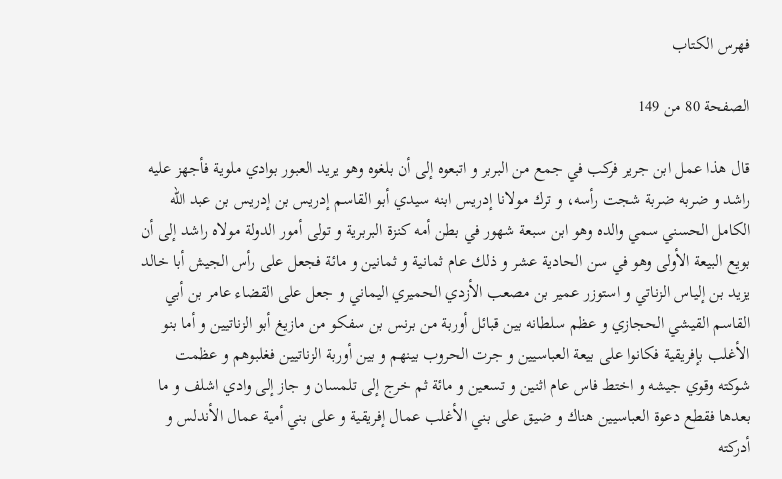فهرس الكتاب

الصفحة 80 من 149

قال هذا عمل ابن جرير فركب في جمع من البربر و اتبعوه إلى أن بلغوه وهو يريد العبور بوادي ملوية فأجهز عليه راشد و ضربه ضربة شجت رأسه، و ترك مولانا إدريس ابنه سيدي أبو القاسم إدريس بن إدريس بن عبد الله الكامل الحسني سمي والده وهو ابن سبعة شهور في بطن أمه كنزة البربرية و تولى أمور الدولة مولاه راشد إلى أن بويع البيعة الأولى وهو في سن الحادية عشر و ذلك عام ثمانية و ثمانين و مائة فجعل على رأس الجيش أبا خالد يزيد بن إلياس الزناتي و استوزر عمير بن مصعب الأزدي الحميري اليماني و جعل على القضاء عامر بن أبي القاسم القيشي الحجازي و عظم سلطانه بين قبائل أوربة من برنس بن سفكو من مازيغ أبو الزناتيين و أما بنو الأغلب بإفريقية فكانوا على بيعة العباسيين و جرت الحروب بينهم و بين أوربة الزناتيين فغلبوهم و عظمت شوكته وقوي جيشه و اختط فاس عام اثنين و تسعين و مائة ثم خرج إلى تلمسان و جاز إلى وادي اشلف و ما بعدها فقطع دعوة العباسيين هناك و ضيق على بني الأغلب عمال إفريقية و على بني أمية عمال الأندلس و أدركته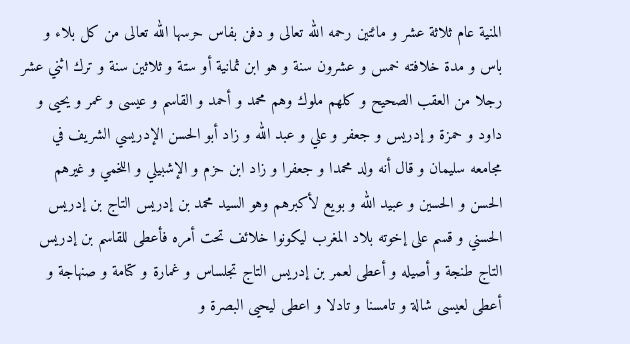المنية عام ثلاثة عشر و مائتين رحمه الله تعالى و دفن بفاس حرسها الله تعالى من كل بلاء و باس و مدة خلافته خمس و عشرون سنة و هو ابن ثمانية أو ستة و ثلاثين سنة و ترك اثني عشر رجلا من العقب الصحيح و كلهم ملوك وهم محمد و أحمد و القاسم و عيسى و عمر و يحيى و داود و حمزة و إدريس و جعفر و علي و عبد الله و زاد أبو الحسن الإدريسي الشريف في مجامعه سليمان و قال أنه ولد محمدا و جعفرا و زاد ابن حزم و الإشبيلي و اللخمي و غيرهم الحسن و الحسين و عبيد الله و بويع لأكبرهم وهو السيد محمد بن إدريس التاج بن إدريس الحسني و قسم على إخوته بلاد المغرب ليكونوا خلائف تحت أمره فأعطى للقاسم بن إدريس التاج طنجة و أصيله و أعطى لعمر بن إدريس التاج تجلساس و غمارة و كتامة و صنهاجة و أعطى لعيسى شالة و تامسنا و تادلا و اعطى ليحيى البصرة و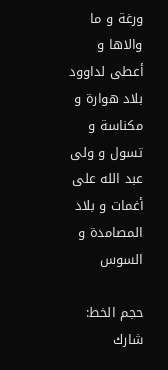ورغة و ما والاها و أعطى لداوود بلاد هوارة و مكناسة و تسول و ولى عبد الله على أغمات و بلاد المصامدة و السوس

حجم الخط:
شارك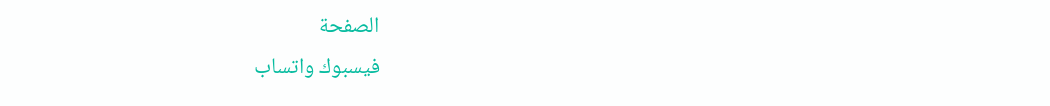الصفحة
فيسبوك واتساب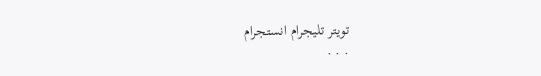تويتر تليجرام انستجرام
. . .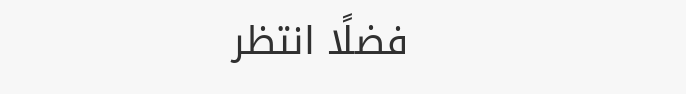فضلًا انتظر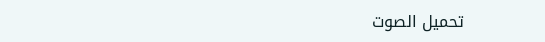تحميل الصوت